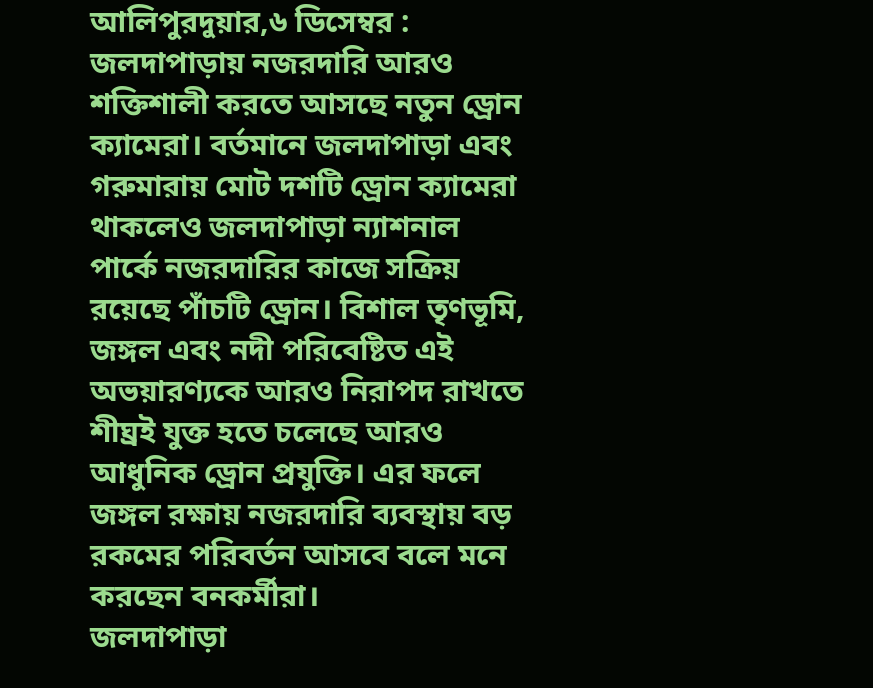আলিপুরদুয়ার,৬ ডিসেম্বর :
জলদাপাড়ায় নজরদারি আরও শক্তিশালী করতে আসছে নতুন ড্রোন ক্যামেরা। বর্তমানে জলদাপাড়া এবং গরুমারায় মোট দশটি ড্রোন ক্যামেরা থাকলেও জলদাপাড়া ন্যাশনাল পার্কে নজরদারির কাজে সক্রিয় রয়েছে পাঁচটি ড্রোন। বিশাল তৃণভূমি, জঙ্গল এবং নদী পরিবেষ্টিত এই অভয়ারণ্যকে আরও নিরাপদ রাখতে শীঘ্রই যুক্ত হতে চলেছে আরও আধুনিক ড্রোন প্রযুক্তি। এর ফলে জঙ্গল রক্ষায় নজরদারি ব্যবস্থায় বড় রকমের পরিবর্তন আসবে বলে মনে করছেন বনকর্মীরা।
জলদাপাড়া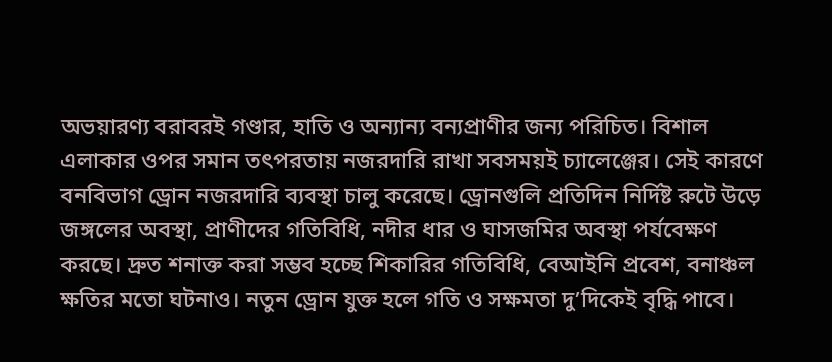অভয়ারণ্য বরাবরই গণ্ডার, হাতি ও অন্যান্য বন্যপ্রাণীর জন্য পরিচিত। বিশাল এলাকার ওপর সমান তৎপরতায় নজরদারি রাখা সবসময়ই চ্যালেঞ্জের। সেই কারণে বনবিভাগ ড্রোন নজরদারি ব্যবস্থা চালু করেছে। ড্রোনগুলি প্রতিদিন নির্দিষ্ট রুটে উড়ে জঙ্গলের অবস্থা, প্রাণীদের গতিবিধি, নদীর ধার ও ঘাসজমির অবস্থা পর্যবেক্ষণ করছে। দ্রুত শনাক্ত করা সম্ভব হচ্ছে শিকারির গতিবিধি, বেআইনি প্রবেশ, বনাঞ্চল ক্ষতির মতো ঘটনাও। নতুন ড্রোন যুক্ত হলে গতি ও সক্ষমতা দু’দিকেই বৃদ্ধি পাবে।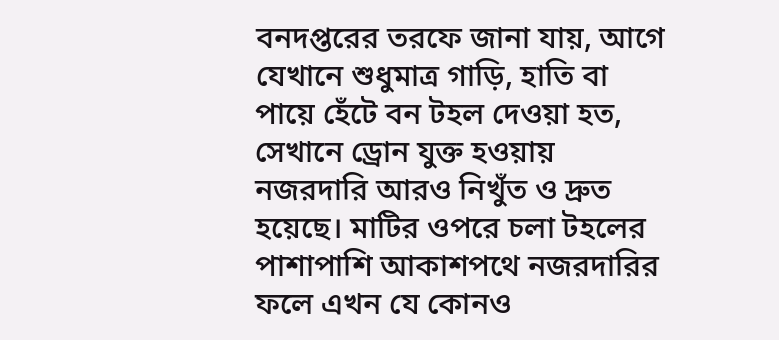বনদপ্তরের তরফে জানা যায়, আগে যেখানে শুধুমাত্র গাড়ি, হাতি বা পায়ে হেঁটে বন টহল দেওয়া হত, সেখানে ড্রোন যুক্ত হওয়ায় নজরদারি আরও নিখুঁত ও দ্রুত হয়েছে। মাটির ওপরে চলা টহলের পাশাপাশি আকাশপথে নজরদারির ফলে এখন যে কোনও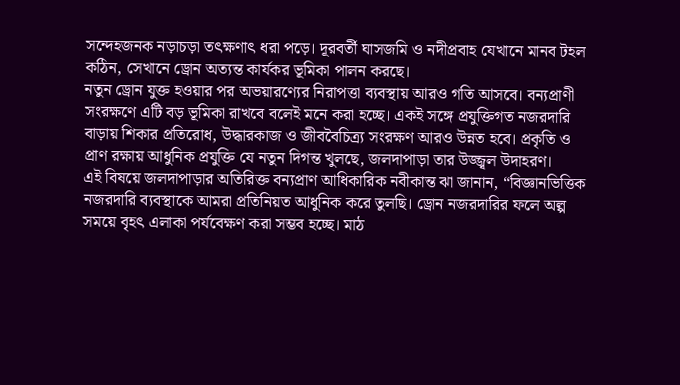সন্দেহজনক নড়াচড়া তৎক্ষণাৎ ধরা পড়ে। দূরবর্তী ঘাসজমি ও নদীপ্রবাহ যেখানে মানব টহল কঠিন, সেখানে ড্রোন অত্যন্ত কার্যকর ভূমিকা পালন করছে।
নতুন ড্রোন যুক্ত হওয়ার পর অভয়ারণ্যের নিরাপত্তা ব্যবস্থায় আরও গতি আসবে। বন্যপ্রাণী সংরক্ষণে এটি বড় ভূমিকা রাখবে বলেই মনে করা হচ্ছে। একই সঙ্গে প্রযুক্তিগত নজরদারি বাড়ায় শিকার প্রতিরোধ, উদ্ধারকাজ ও জীববৈচিত্র্য সংরক্ষণ আরও উন্নত হবে। প্রকৃতি ও প্রাণ রক্ষায় আধুনিক প্রযুক্তি যে নতুন দিগন্ত খুলছে, জলদাপাড়া তার উজ্জ্বল উদাহরণ।
এই বিষয়ে জলদাপাড়ার অতিরিক্ত বন্যপ্রাণ আধিকারিক নবীকান্ত ঝা জানান, “বিজ্ঞানভিত্তিক নজরদারি ব্যবস্থাকে আমরা প্রতিনিয়ত আধুনিক করে তুলছি। ড্রোন নজরদারির ফলে অল্প সময়ে বৃহৎ এলাকা পর্যবেক্ষণ করা সম্ভব হচ্ছে। মাঠ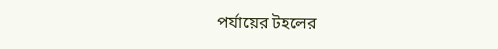পর্যায়ের টহলের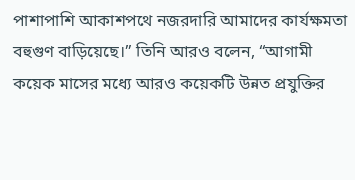পাশাপাশি আকাশপথে নজরদারি আমাদের কার্যক্ষমতা বহুগুণ বাড়িয়েছে।” তিনি আরও বলেন, “আগামী কয়েক মাসের মধ্যে আরও কয়েকটি উন্নত প্রযুক্তির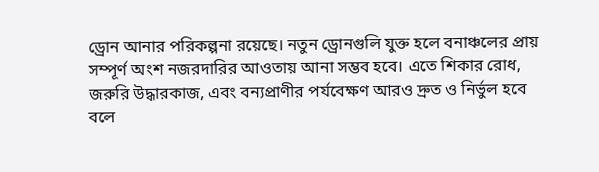ড্রোন আনার পরিকল্পনা রয়েছে। নতুন ড্রোনগুলি যুক্ত হলে বনাঞ্চলের প্রায় সম্পূর্ণ অংশ নজরদারির আওতায় আনা সম্ভব হবে। এতে শিকার রোধ, জরুরি উদ্ধারকাজ, এবং বন্যপ্রাণীর পর্যবেক্ষণ আরও দ্রুত ও নির্ভুল হবে বলে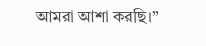আমরা আশা করছি।”